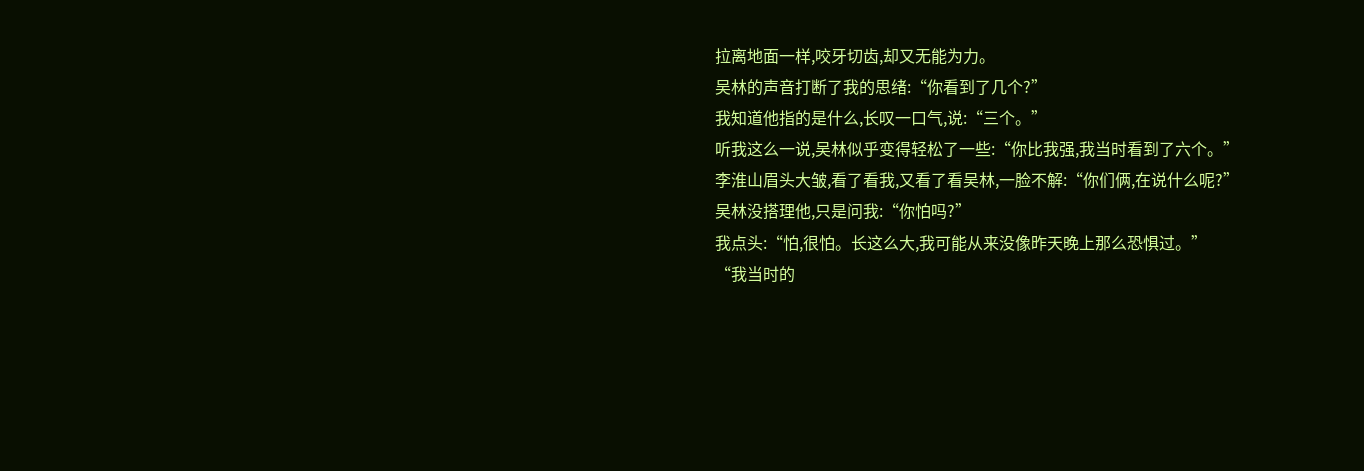拉离地面一样,咬牙切齿,却又无能为力。
吴林的声音打断了我的思绪:“你看到了几个?”
我知道他指的是什么,长叹一口气,说:“三个。”
听我这么一说,吴林似乎变得轻松了一些:“你比我强,我当时看到了六个。”
李淮山眉头大皱,看了看我,又看了看吴林,一脸不解:“你们俩,在说什么呢?”
吴林没搭理他,只是问我:“你怕吗?”
我点头:“怕,很怕。长这么大,我可能从来没像昨天晚上那么恐惧过。”
“我当时的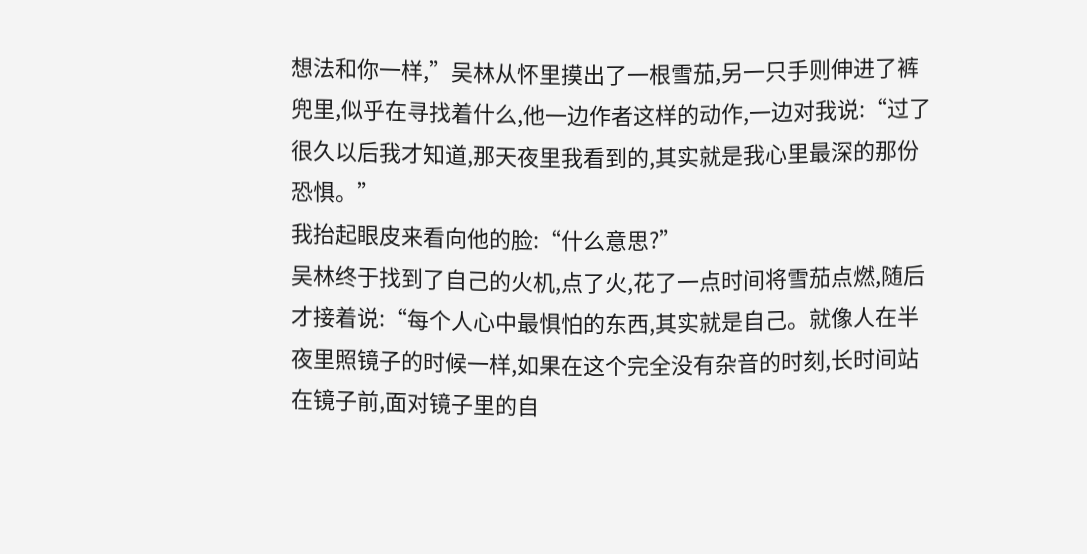想法和你一样,”吴林从怀里摸出了一根雪茄,另一只手则伸进了裤兜里,似乎在寻找着什么,他一边作者这样的动作,一边对我说:“过了很久以后我才知道,那天夜里我看到的,其实就是我心里最深的那份恐惧。”
我抬起眼皮来看向他的脸:“什么意思?”
吴林终于找到了自己的火机,点了火,花了一点时间将雪茄点燃,随后才接着说:“每个人心中最惧怕的东西,其实就是自己。就像人在半夜里照镜子的时候一样,如果在这个完全没有杂音的时刻,长时间站在镜子前,面对镜子里的自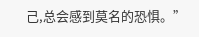己,总会感到莫名的恐惧。”